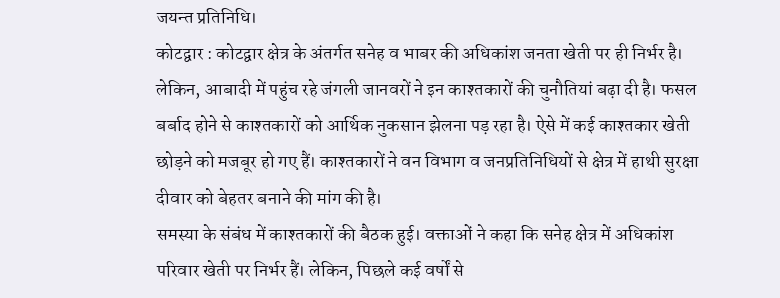जयन्त प्रतिनिधि।
कोटद्वार : कोटद्वार क्षेत्र के अंतर्गत सनेह व भाबर की अधिकांश जनता खेती पर ही निर्भर है। लेकिन, आबादी में पहुंच रहे जंगली जानवरों ने इन काश्तकारों की चुनौतियां बढ़ा दी है। फसल बर्बाद होने से काश्तकारों को आर्थिक नुकसान झेलना पड़ रहा है। ऐसे में कई काश्तकार खेती छोड़ने को मजबूर हो गए हैं। काश्तकारों ने वन विभाग व जनप्रतिनिधियों से क्षेत्र में हाथी सुरक्षा दीवार को बेहतर बनाने की मांग की है।
समस्या के संबंध में काश्तकारों की बैठक हुई। वक्ताओं ने कहा कि सनेह क्षेत्र में अधिकांश परिवार खेती पर निर्भर हैं। लेकिन, पिछले कई वर्षों से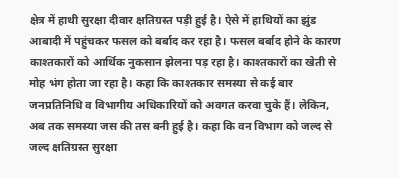क्षेत्र में हाथी सुरक्षा दीवार क्षतिग्रस्त पड़ी हुई है। ऐसे में हाथियों का झुंड आबादी में पहुंचकर फसल को बर्बाद कर रहा है। फसल बर्बाद होने के कारण काश्तकारों को आर्थिक नुकसान झेलना पड़ रहा है। काश्तकारों का खेती से मोह भंग होता जा रहा है। कहा कि काश्तकार समस्या से कई बार जनप्रतिनिधि व विभागीय अधिकारियों को अवगत करवा चुके हैं। लेकिन, अब तक समस्या जस की तस बनी हुई है। कहा कि वन विभाग को जल्द से जल्द क्षतिग्रस्त सुरक्षा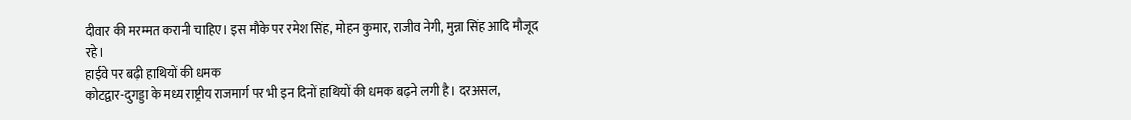दीवार की मरम्मत करानी चाहिए। इस मौके पर रमेश सिंह, मोहन कुमार, राजीव नेगी, मुन्ना सिंह आदि मौजूद रहे।
हाईवे पर बढ़ी हाथियों की धमक
कोटद्वार-दुगड्डा के मध्य राष्ट्रीय राजमार्ग पर भी इन दिनों हाथियों की धमक बढ़ने लगी है। दरअसल,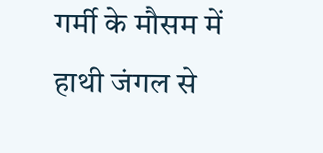गर्मी के मौसम में हाथी जंगल से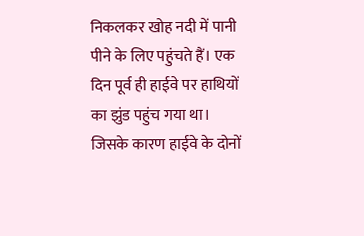निकलकर खोह नदी में पानी पीने के लिए पहुंचते हैं। एक दिन पूर्व ही हाईवे पर हाथियों का झुंड पहुंच गया था। जिसके कारण हाईवे के दोनों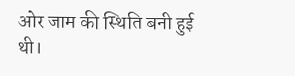ओर जाम की स्थिति बनी हुई थी।